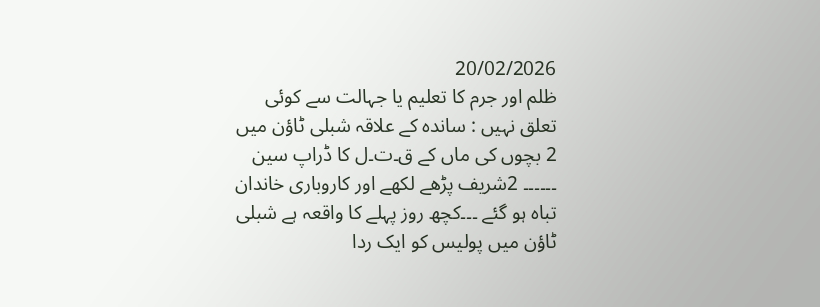20/02/2026
ظلم اور جرم کا تعلیم یا جہالت سے کوئی تعلق نہیں : ساندہ کے علاقہ شبلی ٹاؤن میں 2 بچوں کی ماں کے ق۔ت۔ل کا ڈراپ سین ۔۔۔۔۔۔ 2شریف پڑھے لکھے اور کاروباری خاندان تباہ ہو گئے ۔۔۔کچھ روز پہلے کا واقعہ ہے شبلی ٹاؤن میں پولیس کو ایک ردا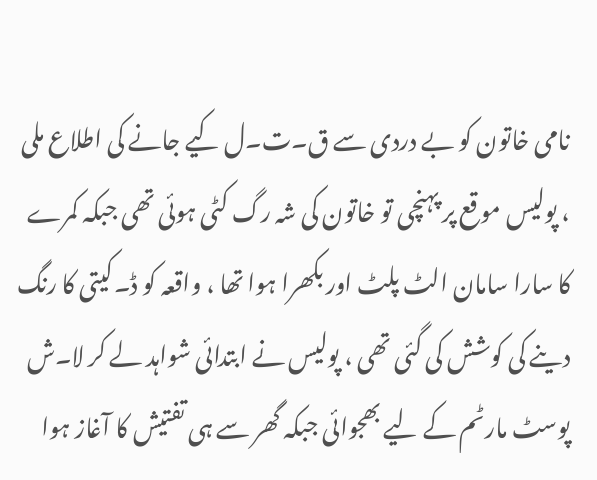نامی خاتون کو بے دردی سے ق۔ت۔ل کیے جانے کی اطلاع ملی ، پولیس موقع پر پہنچی تو خاتون کی شہ رگ کٹی ہوئی تھی جبکہ کمرے کا سارا سامان الٹ پلٹ اور بکھرا ہوا تھا ، واقعہ کو ڈ۔کیتی کا رنگ دینے کی کوشش کی گئی تھی ، پولیس نے ابتدائی شواہد لے کر لا۔ش پوسٹ مارٹم کے لیے بھجوائی جبکہ گھر سے ہی تفتیش کا آغاز ہوا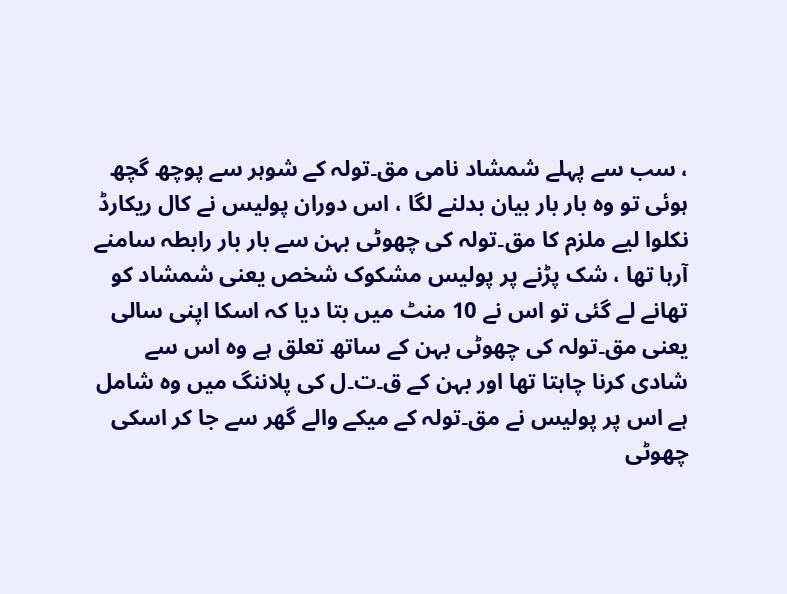، سب سے پہلے شمشاد نامی مق۔تولہ کے شوہر سے پوچھ گچھ ہوئی تو وہ بار بار بیان بدلنے لگا ، اس دوران پولیس نے کال ریکارڈ نکلوا لیے ملزم کا مق۔تولہ کی چھوٹی بہن سے بار بار رابطہ سامنے آرہا تھا ، شک پڑنے پر پولیس مشکوک شخص یعنی شمشاد کو تھانے لے گئی تو اس نے 10 منٹ میں بتا دیا کہ اسکا اپنی سالی یعنی مق۔تولہ کی چھوٹی بہن کے ساتھ تعلق ہے وہ اس سے شادی کرنا چاہتا تھا اور بہن کے ق۔ت۔ل کی پلاننگ میں وہ شامل ہے اس پر پولیس نے مق۔تولہ کے میکے والے گھر سے جا کر اسکی چھوٹی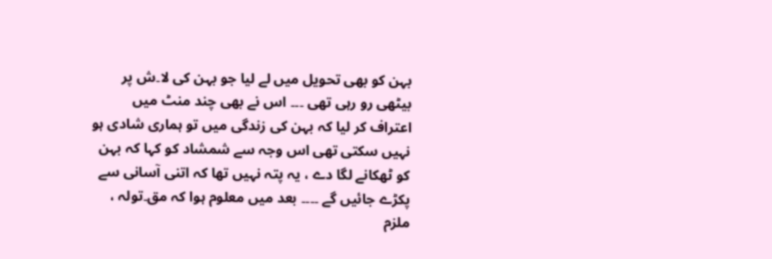بہن کو بھی تحویل میں لے لیا جو بہن کی لا۔ش پر بیٹھی رو رہی تھی ۔۔۔ اس نے بھی چند منٹ میں اعتراف کر لیا کہ بہن کی زندگی میں تو ہماری شادی ہو نہیں سکتی تھی اس وجہ سے شمشاد کو کہا کہ بہن کو ٹھکانے لگا دے ، یہ پتہ نہیں تھا کہ اتنی آسانی سے پکڑے جائیں گے ۔۔۔۔ بعد میں معلوم ہوا کہ مق۔تولہ ، ملزم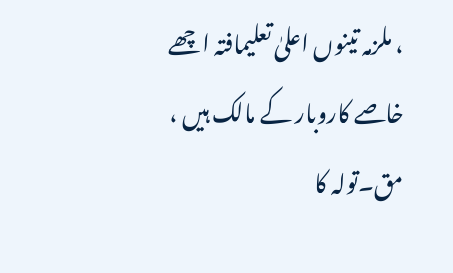، ملزمہ تینوں اعلیٰ تعلیمافتہ اچھے خاصے کاروبار کے مالک ہیں ، مق۔تولہ کا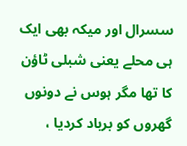سسرال اور میکہ بھی ایک ہی محلے یعنی شبلی ٹاؤن کا تھا مگر ہوس نے دونوں گھروں کو برباد کردیا ،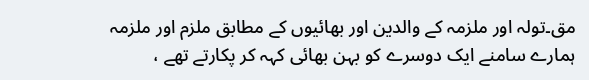مق۔تولہ اور ملزمہ کے والدین اور بھائیوں کے مطابق ملزم اور ملزمہ ہمارے سامنے ایک دوسرے کو بہن بھائی کہہ کر پکارتے تھے ،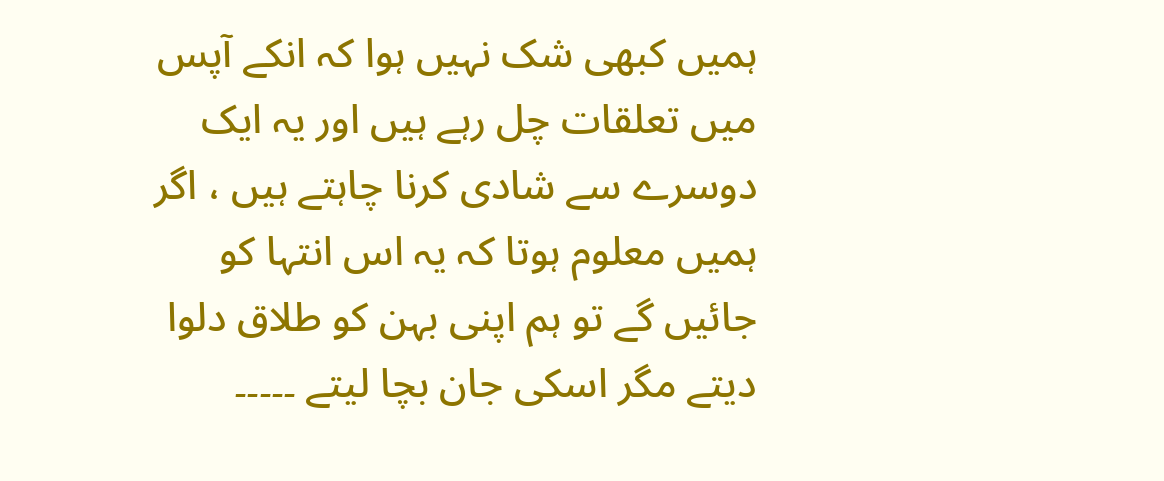ہمیں کبھی شک نہیں ہوا کہ انکے آپس میں تعلقات چل رہے ہیں اور یہ ایک دوسرے سے شادی کرنا چاہتے ہیں ، اگر ہمیں معلوم ہوتا کہ یہ اس انتہا کو جائیں گے تو ہم اپنی بہن کو طلاق دلوا دیتے مگر اسکی جان بچا لیتے ۔۔۔۔۔